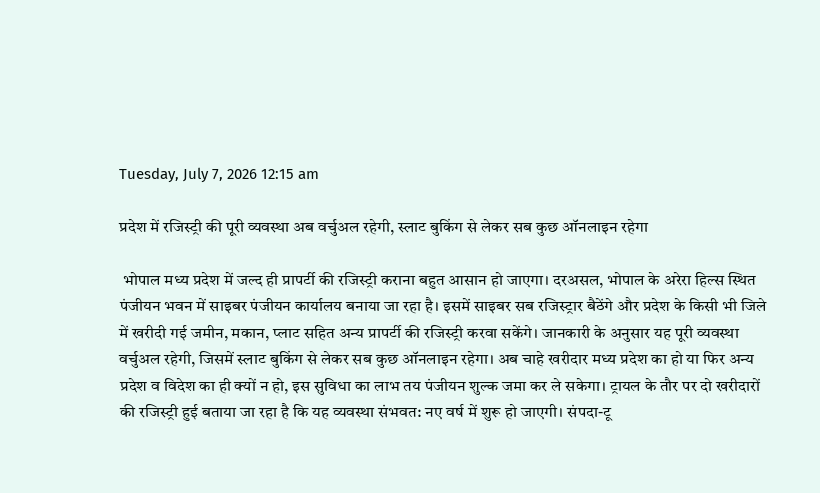Tuesday, July 7, 2026 12:15 am

प्रदेश में रजिस्ट्री की पूरी व्यवस्था अब वर्चुअल रहेगी, स्लाट बुकिंग से लेकर सब कुछ ऑनलाइन रहेगा

 भोपाल मध्य प्रदेश में जल्द ही प्रापर्टी की रजिस्ट्री कराना बहुत आसान हो जाएगा। दरअसल, भोपाल के अरेरा हिल्स स्थित पंजीयन भवन में साइबर पंजीयन कार्यालय बनाया जा रहा है। इसमें साइबर सब रजिस्ट्रार बैठेंगे और प्रदेश के किसी भी जिले में खरीदी गई जमीन, मकान, प्लाट सहित अन्य प्रापर्टी की रजिस्ट्री करवा सकेंगे। जानकारी के अनुसार यह पूरी व्यवस्था वर्चुअल रहेगी, जिसमें स्लाट बुकिंग से लेकर सब कुछ ऑनलाइन रहेगा। अब चाहे खरीदार मध्य प्रदेश का हो या फिर अन्य प्रदेश व विदेश का ही क्यों न हो, इस सुविधा का लाभ तय पंजीयन शुल्क जमा कर ले सकेगा। ट्रायल के तौर पर दो खरीदारों की रजिस्ट्री हुई बताया जा रहा है कि यह व्यवस्था संभवत: नए वर्ष में शुरू हो जाएगी। संपदा-टू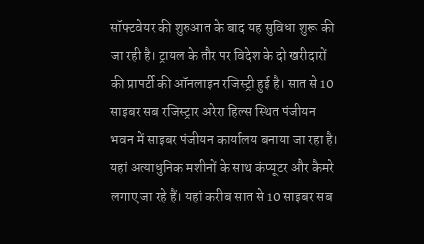सॉफ्टवेयर की शुरुआत के बाद यह सुविधा शुरू की जा रही है। ट्रायल के तौर पर विदेश के दो खरीदारों की प्रापर्टी की ऑनलाइन रजिस्ट्री हुई है। सात से 10 साइबर सब रजिस्ट्रार अरेरा हिल्स स्थित पंजीयन भवन में साइबर पंजीयन कार्यालय बनाया जा रहा है। यहां अत्याधुनिक मशीनों के साथ कंप्यूटर और कैमरे लगाए जा रहे हैं। यहां करीब सात से 10 साइबर सब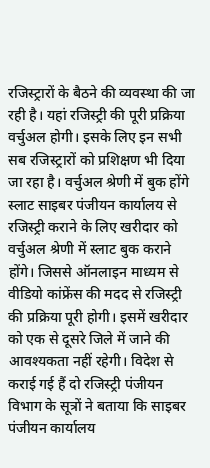रजिस्ट्रारों के बैठने की व्यवस्था की जा रही है। यहां रजिस्ट्री की पूरी प्रक्रिया वर्चुअल होगी। इसके लिए इन सभी सब रजिस्ट्रारों को प्रशिक्षण भी दिया जा रहा है। वर्चुअल श्रेणी में बुक होंगे स्लाट साइबर पंजीयन कार्यालय से रजिस्ट्री कराने के लिए खरीदार को वर्चुअल श्रेणी में स्लाट बुक कराने होंगे। जिससे ऑनलाइन माध्यम से वीडियो कांफ्रेंस की मदद से रजिस्ट्री की प्रक्रिया पूरी होगी। इसमें खरीदार को एक से दूसरे जिले में जाने की आवश्यकता नहीं रहेगी। विदेश से कराई गई हैं दो रजिस्ट्री पंजीयन विभाग के सूत्रों ने बताया कि साइबर पंजीयन कार्यालय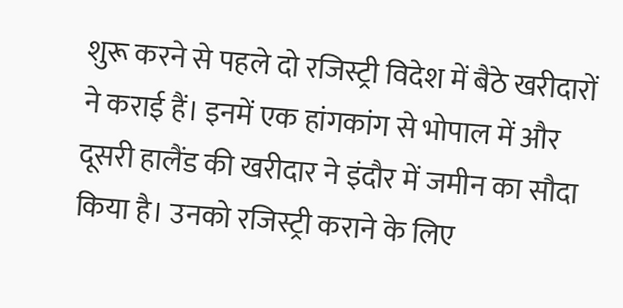शुरू करने से पहले दो रजिस्ट्री विदेश में बैठे खरीदारों ने कराई हैं। इनमें एक हांगकांग से भोपाल में और दूसरी हालैंड की खरीदार ने इंदौर में जमीन का सौदा किया है। उनको रजिस्ट्री कराने के लिए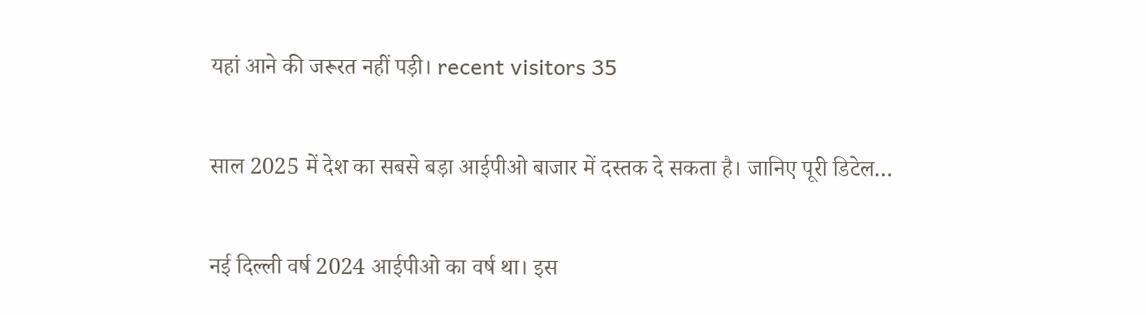यहां आने की जरूरत नहीं पड़ी। recent visitors 35

साल 2025 में देश का सबसे बड़ा आईपीओ बाजार में दस्तक दे सकता है। जानिए पूरी डिटेल…

नई दिल्ली वर्ष 2024 आईपीओ का वर्ष था। इस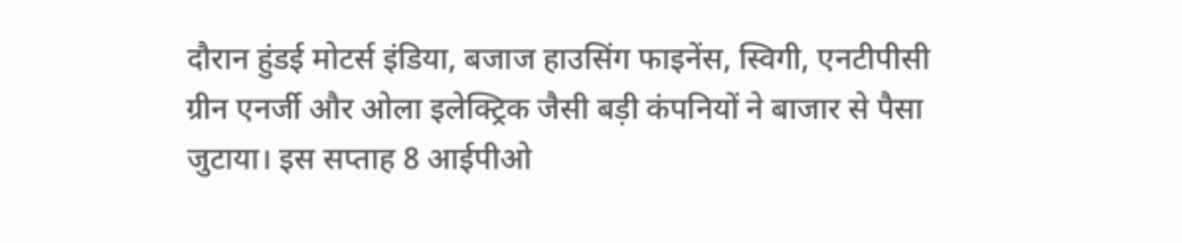दौरान हुंडई मोटर्स इंडिया, बजाज हाउसिंग फाइनेंस, स्विगी, एनटीपीसी ग्रीन एनर्जी और ओला इलेक्ट्रिक जैसी बड़ी कंपनियों ने बाजार से पैसा जुटाया। इस सप्ताह 8 आईपीओ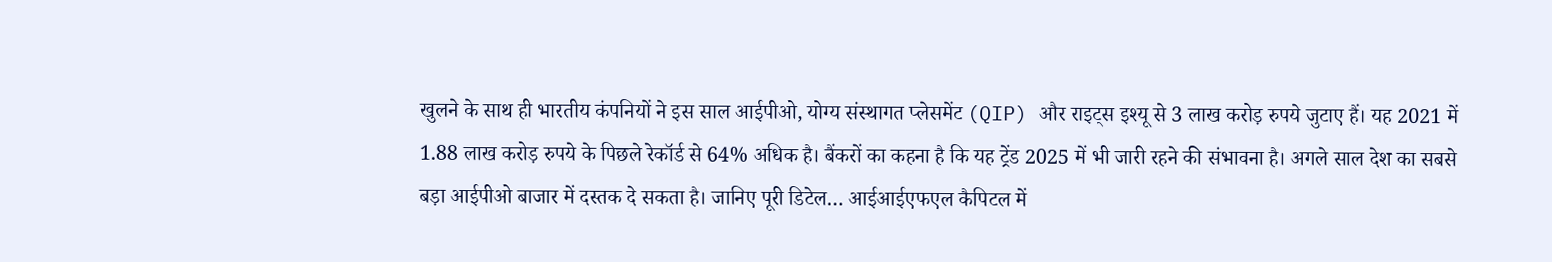खुलने के साथ ही भारतीय कंपनियों ने इस साल आईपीओ, योग्य संस्थागत प्लेसमेंट (QIP) और राइट्स इश्यू से 3 लाख करोड़ रुपये जुटाए हैं। यह 2021 में 1.88 लाख करोड़ रुपये के पिछले रेकॉर्ड से 64% अधिक है। बैंकरों का कहना है कि यह ट्रेंड 2025 में भी जारी रहने की संभावना है। अगले साल देश का सबसे बड़ा आईपीओ बाजार में दस्तक दे सकता है। जानिए पूरी डिटेल… आईआईएफएल कैपिटल में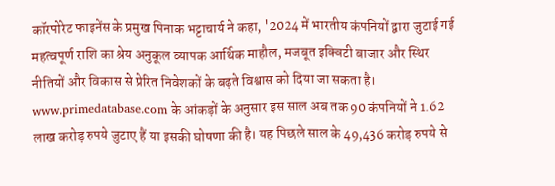कॉरपोरेट फाइनेंस के प्रमुख पिनाक भट्टाचार्य ने कहा, '2024 में भारतीय कंपनियों द्वारा जुटाई गई महत्वपूर्ण राशि का श्रेय अनुकूल व्यापक आर्थिक माहौल, मजबूत इक्विटी बाजार और स्थिर नीतियों और विकास से प्रेरित निवेशकों के बढ़ते विश्वास को दिया जा सकता है। www.primedatabase.com के आंकड़ों के अनुसार इस साल अब तक 90 कंपनियों ने 1.62 लाख करोड़ रुपये जुटाए हैं या इसकी घोषणा की है। यह पिछले साल के 49,436 करोड़ रुपये से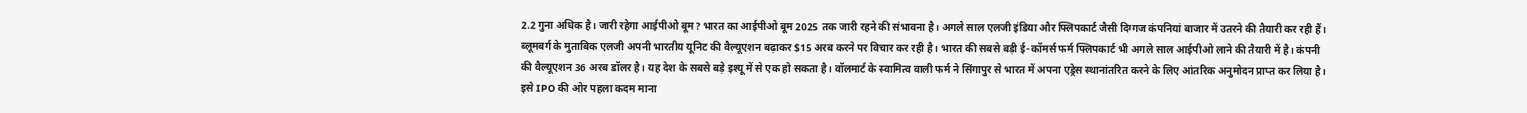2.2 गुना अधिक है। जारी रहेगा आईपीओ बूम? भारत का आईपीओ बूम 2025 तक जारी रहने की संभावना है। अगले साल एलजी इंडिया और फ्लिपकार्ट जैसी दिग्गज कंपनियां बाजार में उतरने की तैयारी कर रही हैं। ब्लूमबर्ग के मुताबिक एलजी अपनी भारतीय यूनिट की वैल्यूएशन बढ़ाकर $15 अरब करने पर विचार कर रही है। भारत की सबसे बड़ी ई-कॉमर्स फर्म फ्लिपकार्ट भी अगले साल आईपीओ लाने की तैयारी में है। कंपनी की वैल्यूएशन 36 अरब डॉलर है। यह देश के सबसे बड़े इश्यू में से एक हो सकता है। वॉलमार्ट के स्वामित्व वाली फर्म ने सिंगापुर से भारत में अपना एड्रेस स्थानांतरित करने के लिए आंतरिक अनुमोदन प्राप्त कर लिया है। इसे IPO की ओर पहला कदम माना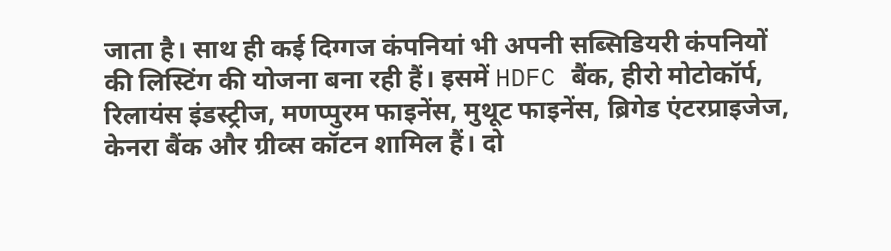जाता है। साथ ही कई दिग्गज कंपनियां भी अपनी सब्सिडियरी कंपनियों की लिस्टिंग की योजना बना रही हैं। इसमें HDFC बैंक, हीरो मोटोकॉर्प, रिलायंस इंडस्ट्रीज, मणप्पुरम फाइनेंस, मुथूट फाइनेंस, ब्रिगेड एंटरप्राइजेज, केनरा बैंक और ग्रीव्स कॉटन शामिल हैं। दो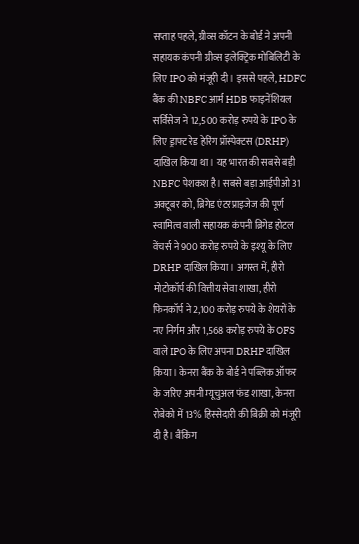सप्ताह पहले, ग्रीव्स कॉटन के बोर्ड ने अपनी सहायक कंपनी ग्रीव्स इलेक्ट्रिक मोबिलिटी के लिए IPO को मंजूरी दी। इससे पहले, HDFC बैंक की NBFC आर्म HDB फाइनेंशियल सर्विसेज ने 12,500 करोड़ रुपये के IPO के लिए ड्राफ्ट रेड हेरिंग प्रॉस्पेक्टस (DRHP) दाखिल किया था। यह भारत की सबसे बड़ी NBFC पेशकश है। सबसे बड़ा आईपीओ 31 अक्टूबर को, ब्रिगेड एंटरप्राइजेज की पूर्ण स्वामित्व वाली सहायक कंपनी ब्रिगेड होटल वेंचर्स ने 900 करोड़ रुपये के इश्यू के लिए DRHP दाखिल किया। अगस्त में, हीरो मोटोकॉर्प की वित्तीय सेवा शाखा, हीरो फिनकॉर्प ने 2,100 करोड़ रुपये के शेयरों के नए निर्गम और 1,568 करोड़ रुपये के OFS वाले IPO के लिए अपना DRHP दाखिल किया। केनरा बैंक के बोर्ड ने पब्लिक ऑफर के जरिए अपनी म्यूचुअल फंड शाखा, केनरा रोबेको में 13% हिस्सेदारी की बिक्री को मंजूरी दी है। बैंकिंग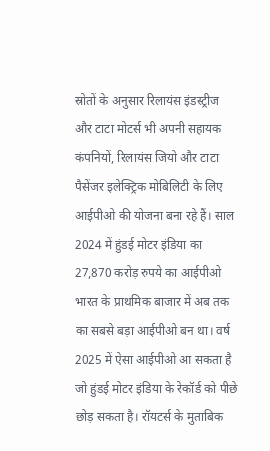स्रोतों के अनुसार रिलायंस इंडस्ट्रीज और टाटा मोटर्स भी अपनी सहायक कंपनियों, रिलायंस जियो और टाटा पैसेंजर इलेक्ट्रिक मोबिलिटी के लिए आईपीओ की योजना बना रहे हैं। साल 2024 में हुंडई मोटर इंडिया का 27,870 करोड़ रुपये का आईपीओ भारत के प्राथमिक बाजार में अब तक का सबसे बड़ा आईपीओ बन था। वर्ष 2025 में ऐसा आईपीओ आ सकता है जो हुंडई मोटर इंडिया के रेकॉर्ड को पीछे छोड़ सकता है। रॉयटर्स के मुताबिक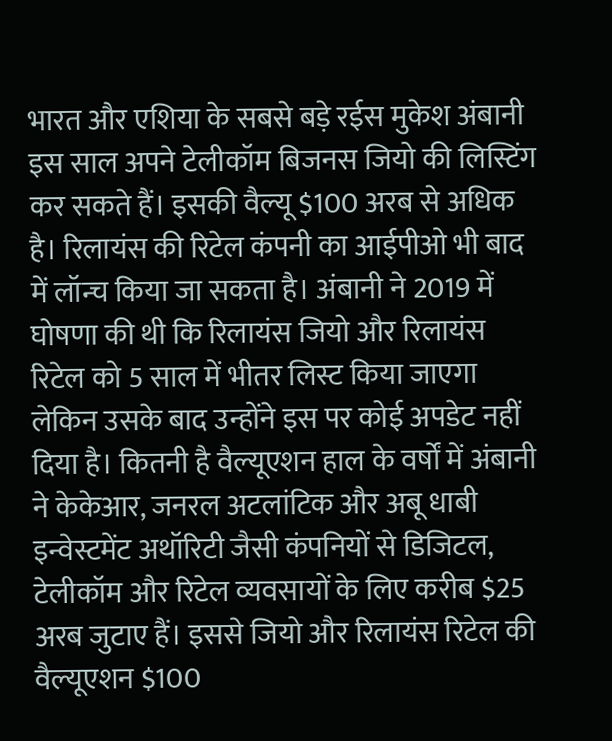भारत और एशिया के सबसे बड़े रईस मुकेश अंबानी इस साल अपने टेलीकॉम बिजनस जियो की लिस्टिंग कर सकते हैं। इसकी वैल्यू $100 अरब से अधिक है। रिलायंस की रिटेल कंपनी का आईपीओ भी बाद में लॉन्च किया जा सकता है। अंबानी ने 2019 में घोषणा की थी कि रिलायंस जियो और रिलायंस रिटेल को 5 साल में भीतर लिस्ट किया जाएगा लेकिन उसके बाद उन्होंने इस पर कोई अपडेट नहीं दिया है। कितनी है वैल्यूएशन हाल के वर्षों में अंबानी ने केकेआर, जनरल अटलांटिक और अबू धाबी इन्वेस्टमेंट अथॉरिटी जैसी कंपनियों से डिजिटल, टेलीकॉम और रिटेल व्यवसायों के लिए करीब $25 अरब जुटाए हैं। इससे जियो और रिलायंस रिटेल की वैल्यूएशन $100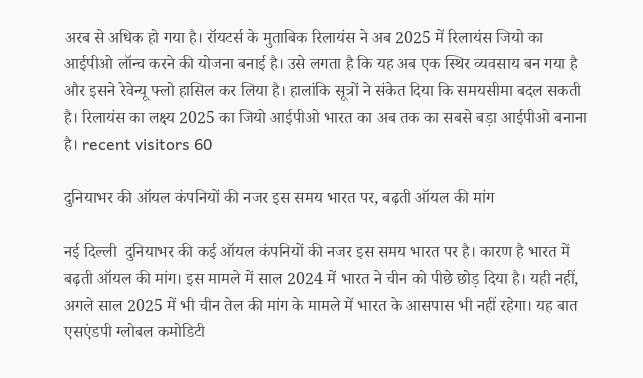अरब से अधिक हो गया है। रॉयटर्स के मुताबिक रिलायंस ने अब 2025 में रिलायंस जियो का आईपीओ लॉन्च करने की योजना बनाई है। उसे लगता है कि यह अब एक स्थिर व्यवसाय बन गया है और इसने रेवेन्यू फ्लो हासिल कर लिया है। हालांकि सूत्रों ने संकेत दिया कि समयसीमा बदल सकती है। रिलायंस का लक्ष्य 2025 का जियो आईपीओ भारत का अब तक का सबसे बड़ा आईपीओ बनाना है। recent visitors 60

दुनियाभर की ऑयल कंपनियों की नजर इस समय भारत पर, बढ़ती ऑयल की मांग

नई दिल्ली  दुनियाभर की कई ऑयल कंपनियों की नजर इस समय भारत पर है। कारण है भारत में बढ़ती ऑयल की मांग। इस मामले में साल 2024 में भारत ने चीन को पीछे छोड़ दिया है। यही नहीं, अगले साल 2025 में भी चीन तेल की मांग के मामले में भारत के आसपास भी नहीं रहेगा। यह बात एसएंडपी ग्लोबल कमोडिटी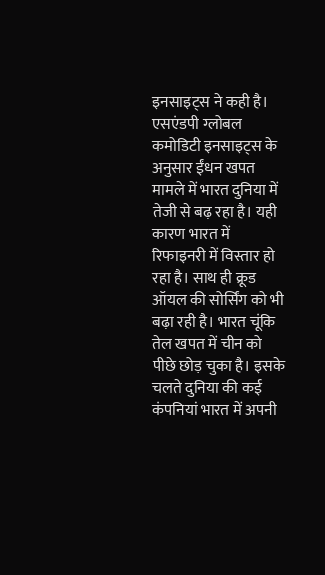इनसाइट्स ने कही है। एसएंडपी ग्लोबल कमोडिटी इनसाइट्स के अनुसार ईंधन खपत मामले में भारत दुनिया में तेजी से बढ़ रहा है। यही कारण भारत में रिफाइनरी में विस्तार हो रहा है। साथ ही क्रूड ऑयल की सोर्सिंग को भी बढ़ा रही है। भारत चूंकि तेल खपत में चीन को पीछे छोड़ चुका है। इसके चलते दुनिया की कई कंपनियां भारत में अपनी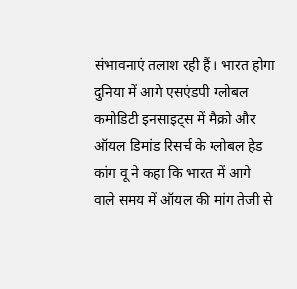संभावनाएं तलाश रही हैं। भारत होगा दुनिया में आगे एसएंडपी ग्लोबल कमोडिटी इनसाइट्स में मैक्रो और ऑयल डिमांड रिसर्च के ग्लोबल हेड कांग वू ने कहा कि भारत में आगे वाले समय में ऑयल की मांग तेजी से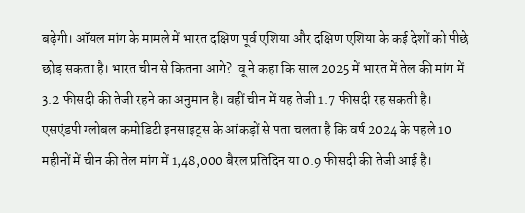बढ़ेगी। ऑयल मांग के मामले में भारत दक्षिण पूर्व एशिया और दक्षिण एशिया के कई देशों को पीछे छोड़ सकता है। भारत चीन से कितना आगे?  वू ने कहा कि साल 2025 में भारत में तेल की मांग में 3.2 फीसदी की तेजी रहने का अनुमान है। वहीं चीन में यह तेजी 1.7 फीसदी रह सकती है। एसएंडपी ग्लोबल कमोडिटी इनसाइट्स के आंकड़ों से पता चलता है कि वर्ष 2024 के पहले 10 महीनों में चीन की तेल मांग में 1,48,000 बैरल प्रतिदिन या 0.9 फीसदी की तेजी आई है।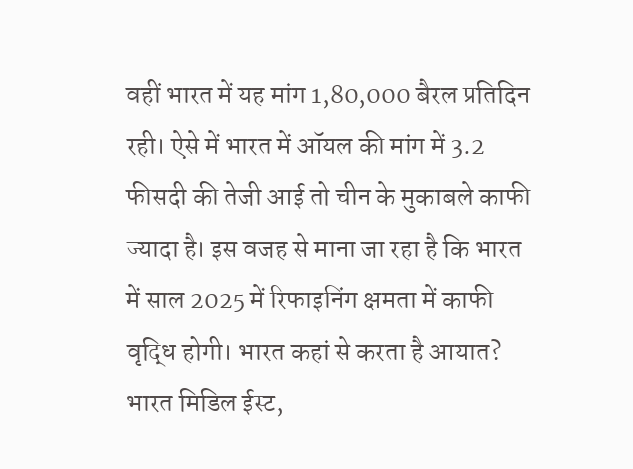वहीं भारत में यह मांग 1,80,000 बैरल प्रतिदिन रही। ऐसे में भारत में ऑयल की मांग में 3.2 फीसदी की तेजी आई तो चीन के मुकाबले काफी ज्यादा है। इस वजह से माना जा रहा है कि भारत में साल 2025 में रिफाइनिंग क्षमता में काफी वृद्धि होगी। भारत कहां से करता है आयात? भारत मिडिल ईस्ट,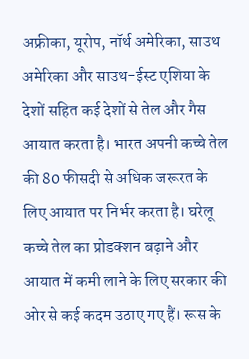अफ्रीका, यूरोप, नॉर्थ अमेरिका, साउथ अमेरिका और साउथ-ईस्ट एशिया के देशों सहित कई देशों से तेल और गैस आयात करता है। भारत अपनी कच्चे तेल की 80 फीसदी से अधिक जरूरत के लिए आयात पर निर्भर करता है। घरेलू कच्चे तेल का प्रोडक्शन बढ़ाने और आयात में कमी लाने के लिए सरकार की ओर से कई कदम उठाए गए हैं। रूस के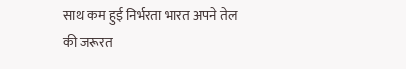साथ कम हुई निर्भरता भारत अपने तेल की जरूरत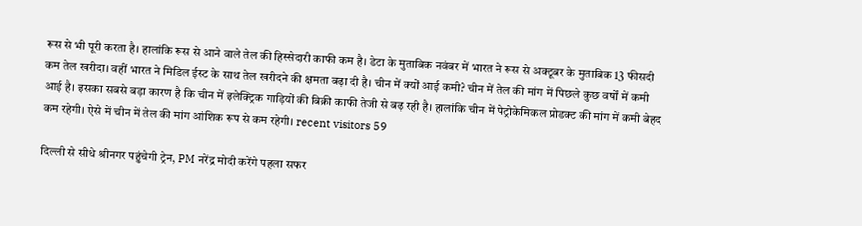रूस से भी पूरी करता है। हालांकि रूस से आने वाले तेल की हिस्सेदारी काफी कम है। डेटा के मुताबिक नवंबर में भारत ने रूस से अक्टूबर के मुताबिक 13 फीसदी कम तेल खरीदा। वहीं भारत ने मिडिल ईस्ट के साथ तेल खरीदने की क्षमता बढ़ा दी है। चीन में क्यों आई कमी? चीन में तेल की मांग में पिछले कुछ वर्षों में कमी आई है। इसका सबसे बड़ा कारण है कि चीन में इलेक्ट्रिक गाड़ियों की बिक्री काफी तेजी से बढ़ रही है। हालांकि चीन में पेट्रोकेमिकल प्रोडक्ट की मांग में कमी बेहद कम रहेगी। ऐसे में चीन में तेल की मांग आंशिक रूप से कम रहेगी। recent visitors 59

दिल्ली से सीधे श्रीनगर पहुंचेगी ट्रेन, PM नरेंद्र मोदी करेंगे पहला सफर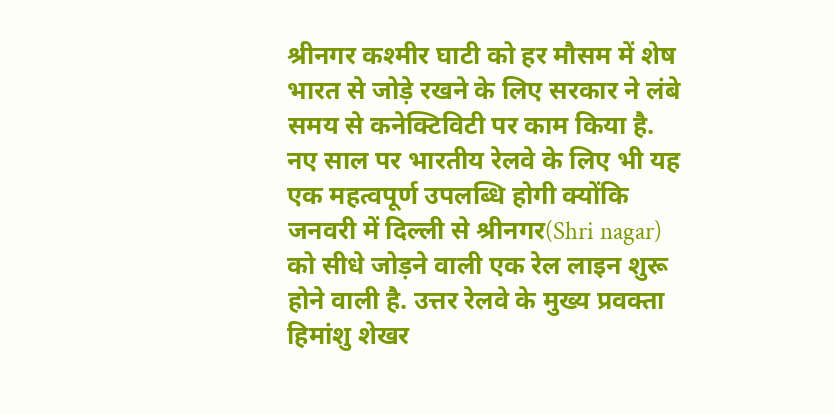श्रीनगर कश्मीर घाटी को हर मौसम में शेष भारत से जोड़े रखने के लिए सरकार ने लंबे समय से कनेक्टिविटी पर काम किया है. नए साल पर भारतीय रेलवे के लिए भी यह एक महत्वपूर्ण उपलब्धि होगी क्योंकि जनवरी में दिल्ली से श्रीनगर(Shri nagar) को सीधे जोड़ने वाली एक रेल लाइन शुरू होने वाली है. उत्तर रेलवे के मुख्य प्रवक्ता हिमांशु शेखर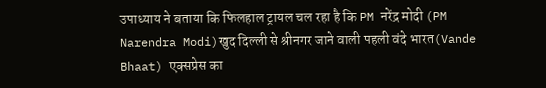उपाध्याय ने बताया कि फिलहाल ट्रायल चल रहा है कि PM नरेंद्र मोदी (PM Narendra Modi)खुद दिल्ली से श्रीनगर जाने वाली पहली वंदे भारत(Vande Bhaat) एक्सप्रेस का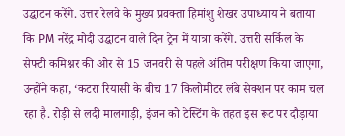उद्घाटन करेंगे. उत्तर रेलवे के मुख्य प्रवक्ता हिमांशु शेखर उपाध्याय ने बताया कि PM नरेंद्र मोदी उद्घाटन वाले दिन ट्रेन में यात्रा करेंगे. उत्तरी सर्किल के सेफ्टी कमिश्नर की ओर से 15 जनवरी से पहले अंतिम परीक्षण किया जाएगा, उन्होंने कहा, ‘कटरा रियासी के बीच 17 किलोमीटर लंबे सेक्शन पर काम चल रहा है. रोड़ी से लदी मालगाड़ी, इंजन को टेस्टिंग के तहत इस रूट पर दौड़ाया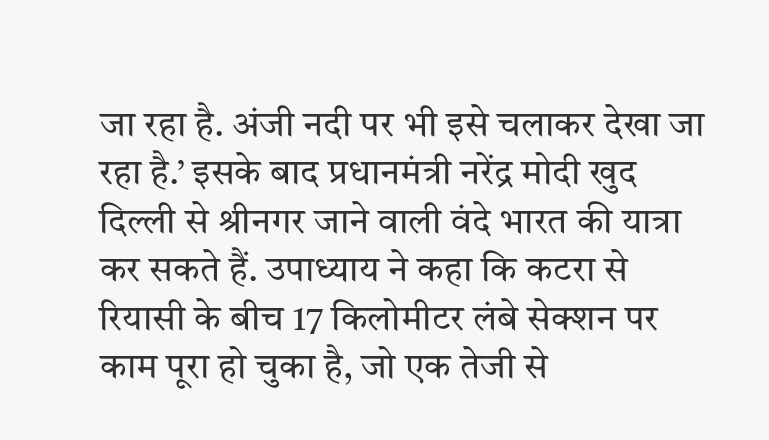जा रहा है. अंजी नदी पर भी इसे चलाकर देखा जा रहा है.’ इसके बाद प्रधानमंत्री नरेंद्र मोदी खुद दिल्ली से श्रीनगर जाने वाली वंदे भारत की यात्रा कर सकते हैं. उपाध्याय ने कहा कि कटरा से रियासी के बीच 17 किलोमीटर लंबे सेक्शन पर काम पूरा हो चुका है, जो एक तेजी से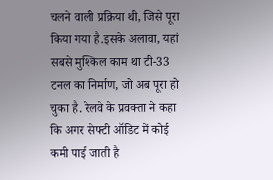चलने वाली प्रक्रिया थी, जिसे पूरा किया गया है.इसके अलावा, यहां सबसे मुश्किल काम था टी-33 टनल का निर्माण, जो अब पूरा हो चुका है. रेलवे के प्रवक्ता ने कहा कि अगर सेफ्टी ऑडिट में कोई कमी पाई जाती है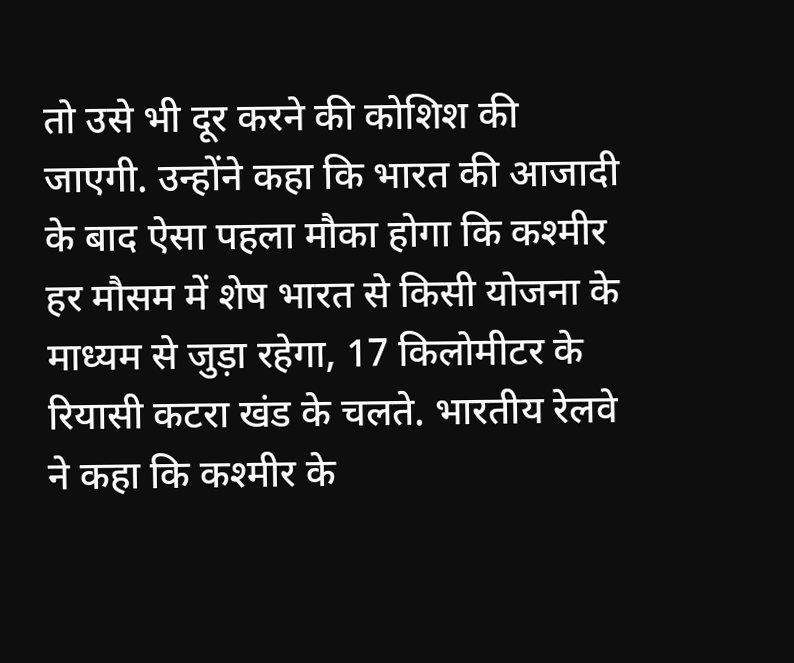तो उसे भी दूर करने की कोशिश की जाएगी. उन्होंने कहा कि भारत की आजादी के बाद ऐसा पहला मौका होगा कि कश्मीर हर मौसम में शेष भारत से किसी योजना के माध्यम से जुड़ा रहेगा, 17 किलोमीटर के रियासी कटरा खंड के चलते. भारतीय रेलवे ने कहा कि कश्मीर के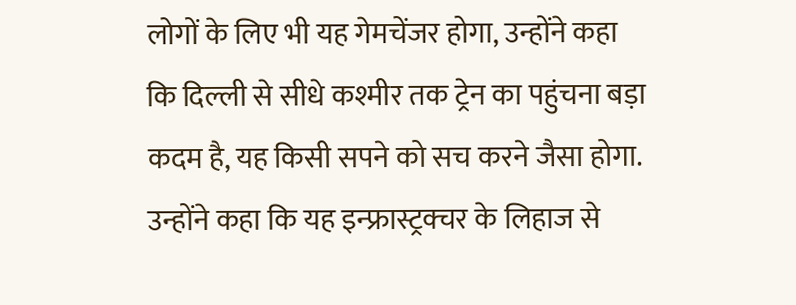लोगों के लिए भी यह गेमचेंजर होगा, उन्होंने कहा कि दिल्ली से सीधे कश्मीर तक ट्रेन का पहुंचना बड़ा कदम है, यह किसी सपने को सच करने जैसा होगा. उन्होंने कहा कि यह इन्फ्रास्ट्रक्चर के लिहाज से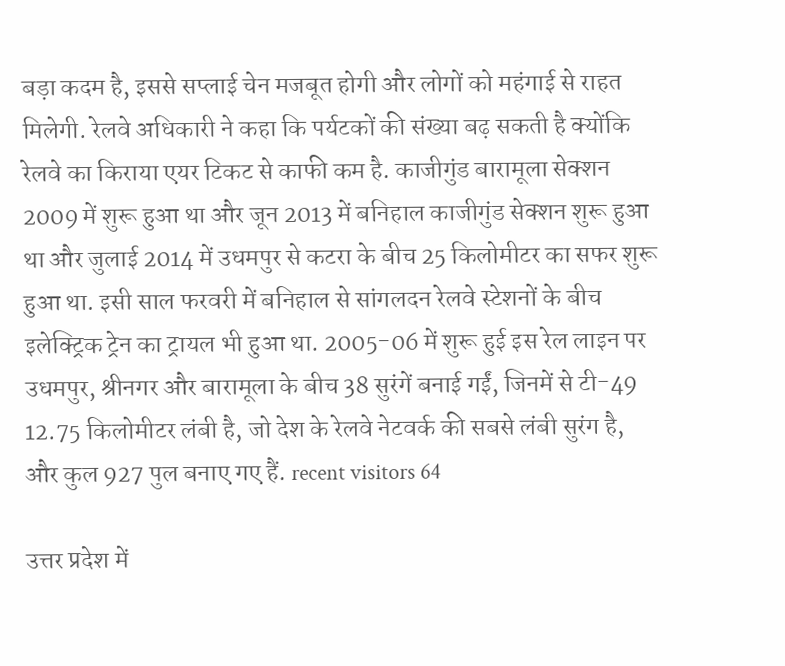बड़ा कदम है, इससे सप्लाई चेन मजबूत होगी और लोगों को महंगाई से राहत मिलेगी. रेलवे अधिकारी ने कहा कि पर्यटकों की संख्या बढ़ सकती है क्योंकि रेलवे का किराया एयर टिकट से काफी कम है. काजीगुंड बारामूला सेक्शन 2009 में शुरू हुआ था और जून 2013 में बनिहाल काजीगुंड सेक्शन शुरू हुआ था और जुलाई 2014 में उधमपुर से कटरा के बीच 25 किलोमीटर का सफर शुरू हुआ था. इसी साल फरवरी में बनिहाल से सांगलदन रेलवे स्टेशनों के बीच इलेक्ट्रिक ट्रेन का ट्रायल भी हुआ था. 2005-06 में शुरू हुई इस रेल लाइन पर उधमपुर, श्रीनगर और बारामूला के बीच 38 सुरंगें बनाई गईं, जिनमें से टी-49 12.75 किलोमीटर लंबी है, जो देश के रेलवे नेटवर्क की सबसे लंबी सुरंग है, और कुल 927 पुल बनाए गए हैं. recent visitors 64

उत्तर प्रदेश में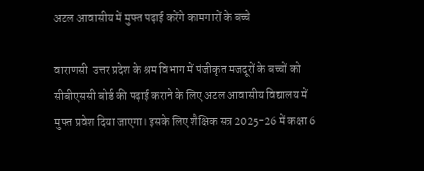अटल आवासीय में मुफ्त पढ़ाई करेंगे कामगारों के बच्चे

वाराणसी  उत्तर प्रदेश के श्रम विभाग में पंजीकृत मजदूरों के बच्चों को सीबीएससी बोर्ड की पढ़ाई कराने के लिए अटल आवासीय विद्यालय में मुफ्त प्रवेश दिया जाएगा। इसके लिए शैक्षिक सत्र 2025-26 में कक्षा 6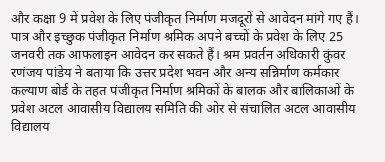और कक्षा 9 में प्रवेश के लिए पंजीकृत निर्माण मजदूरों से आवेदन मांगे गए हैं। पात्र और इच्छुक पंजीकृत निर्माण श्रमिक अपने बच्चों के प्रवेश के लिए 25 जनवरी तक आफलाइन आवेदन कर सकते हैं। श्रम प्रवर्तन अधिकारी कुंवर रणंजय पांडेय ने बताया कि उत्तर प्रदेश भवन और अन्य सन्निर्माण कर्मकार कल्याण बोर्ड के तहत पंजीकृत निर्माण श्रमिकों के बालक और बालिकाओं के प्रवेश अटल आवासीय विद्यालय समिति की ओर से संचालित अटल आवासीय विद्यालय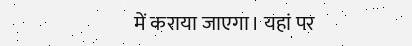में कराया जाएगा। यहां पर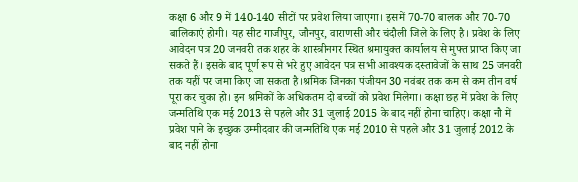कक्षा 6 और 9 में 140-140 सीटों पर प्रवेश लिया जाएगा। इसमें 70-70 बालक और 70-70 बालिकाएं होगी। यह सीट गाजीपुर, जौनपुर, वाराणसी और चंदौली जिले के लिए है। प्रवेश के लिए आवेदन पत्र 20 जनवरी तक शहर के शास्त्रीनगर स्थित श्रमायुक्त कार्यालय से मुफ्त प्राप्त किए जा सकते हैं। इसके बाद पूर्ण रूप से भरे हुए आवेदन पत्र सभी आवश्यक दस्तावेजों के साथ 25 जनवरी तक यहीं पर जमा किए जा सकता है।श्रमिक जिनका पंजीयन 30 नवंबर तक कम से कम तीन वर्ष पूरा कर चुका हो। इन श्रमिकों के अधिकतम दो बच्चों को प्रवेश मिलेगा। कक्षा छह में प्रवेश के लिए जन्मतिथि एक मई 2013 से पहले और 31 जुलाई 2015 के बाद नहीं होना चाहिए। कक्षा नौ में प्रवेश पाने के इच्छुक उम्मीदवार की जन्मतिथि एक मई 2010 से पहले और 31 जुलाई 2012 के बाद नहीं होना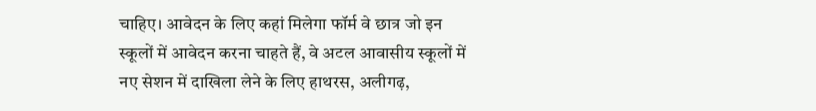चाहिए। आवेदन के लिए कहां मिलेगा फॉर्म वे छात्र जो इन स्कूलों में आवेदन करना चाहते हैं, वे अटल आवासीय स्कूलों में नए सेशन में दाखिला लेने के लिए हाथरस, अलीगढ़,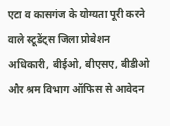एटा व कासगंज के योग्यता पूरी करने वाले स्टूडेंट्स जिला प्रोबेशन अधिकारी, बीईओ, बीएसए, बीडीओ और श्रम विभाग ऑफिस से आवेदन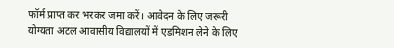फॉर्म प्राप्त कर भरकर जमा करें। आवेदन के लिए जरूरी योग्यता अटल आवासीय विद्यालयों में एडमिशन लेने के लिए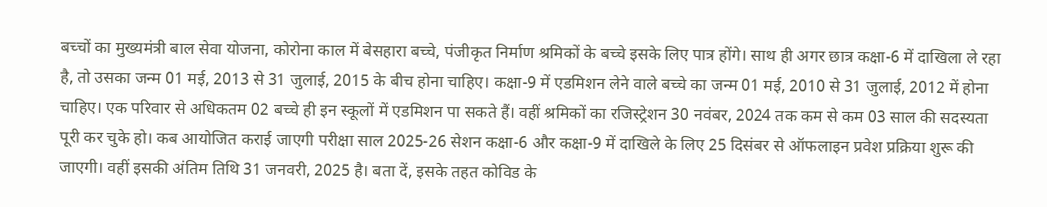बच्चों का मुख्यमंत्री बाल सेवा योजना, कोरोना काल में बेसहारा बच्चे, पंजीकृत निर्माण श्रमिकों के बच्चे इसके लिए पात्र होंगे। साथ ही अगर छात्र कक्षा-6 में दाखिला ले रहा है, तो उसका जन्म 01 मई, 2013 से 31 जुलाई, 2015 के बीच होना चाहिए। कक्षा-9 में एडमिशन लेने वाले बच्चे का जन्म 01 मई, 2010 से 31 जुलाई, 2012 में होना चाहिए। एक परिवार से अधिकतम 02 बच्चे ही इन स्कूलों में एडमिशन पा सकते हैं। वहीं श्रमिकों का रजिस्ट्रेशन 30 नवंबर, 2024 तक कम से कम 03 साल की सदस्यता पूरी कर चुके हो। कब आयोजित कराई जाएगी परीक्षा साल 2025-26 सेशन कक्षा-6 और कक्षा-9 में दाखिले के लिए 25 दिसंबर से ऑफलाइन प्रवेश प्रक्रिया शुरू की जाएगी। वहीं इसकी अंतिम तिथि 31 जनवरी, 2025 है। बता दें, इसके तहत कोविड के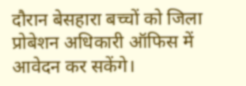दौरान बेसहारा बच्चों को जिला प्रोबेशन अधिकारी ऑफिस में आवेदन कर सकेंगे।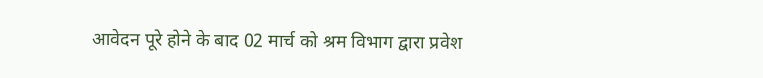आवेदन पूरे होने के बाद 02 मार्च को श्रम विभाग द्वारा प्रवेश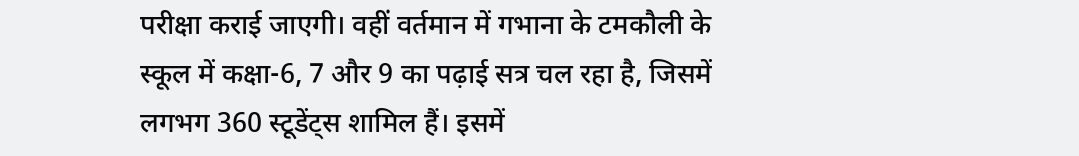परीक्षा कराई जाएगी। वहीं वर्तमान में गभाना के टमकौली के स्कूल में कक्षा-6, 7 और 9 का पढ़ाई सत्र चल रहा है, जिसमें लगभग 360 स्टूडेंट्स शामिल हैं। इसमें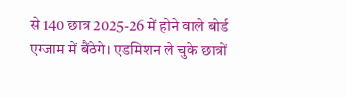से 140 छात्र 2025-26 में होने वाले बोर्ड एग्जाम में बैंठेगे। एडमिशन ले चुके छात्रों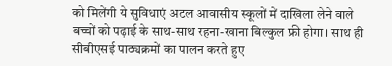को मिलेंगी ये सुविधाएं अटल आवासीय स्कूलों में दाखिला लेने वाले बच्चों को पढ़ाई के साथ-साथ रहना-खाना बिल्कुल फ्री होगा। साथ ही सीबीएसई पाठ्यक्रमों का पालन करते हुए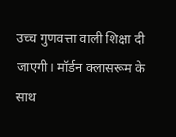उच्च गुणवत्ता वाली शिक्षा दी जाएगी। मॉर्डन क्लासरूम के साथ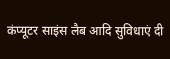कंप्यूटर साइंस लैब आदि सुविधाएं दी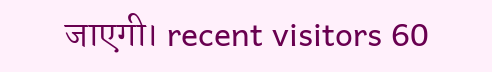जाएगी। recent visitors 60